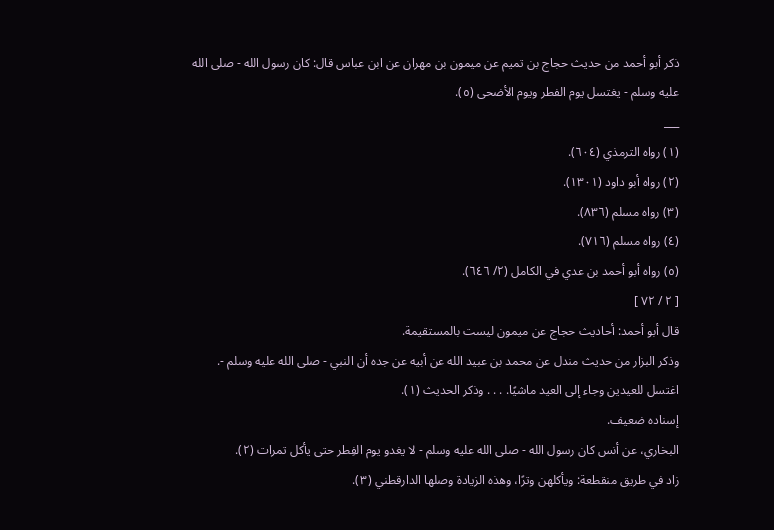ذكر أبو أحمد من حديث حجاج بن تميم عن ميمون بن مهران عن ابن عباس قال: كان رسول الله - صلى الله عليه وسلم - يغتسل يوم الفطر ويوم الأضحى (٥).
___
(١) رواه الترمذي (٦٠٤).
(٢) رواه أبو داود (١٣٠١).
(٣) رواه مسلم (٨٣٦).
(٤) رواه مسلم (٧١٦).
(٥) رواه أبو أحمد بن عدي في الكامل (٢/ ٦٤٦).
[ ٢ / ٧٢ ]
قال أبو أحمد: أحاديث حجاج عن ميمون ليست بالمستقيمة.
وذكر البزار من حديث مندل عن محمد بن عبيد الله عن أبيه عن جده أن النبي - صلى الله عليه وسلم -. اغتسل للعيدين وجاء إلى العيد ماشيًا. . . . وذكر الحديث (١).
إسناده ضعيف.
البخاري، عن أنس كان رسول الله - صلى الله عليه وسلم - لا يغدو يوم الفِطر حتى يأكل تمرات (٢).
زاد في طريق منقطعة: ويأكلهن وترًا، وهذه الزيادة وصلها الدارقطني (٣).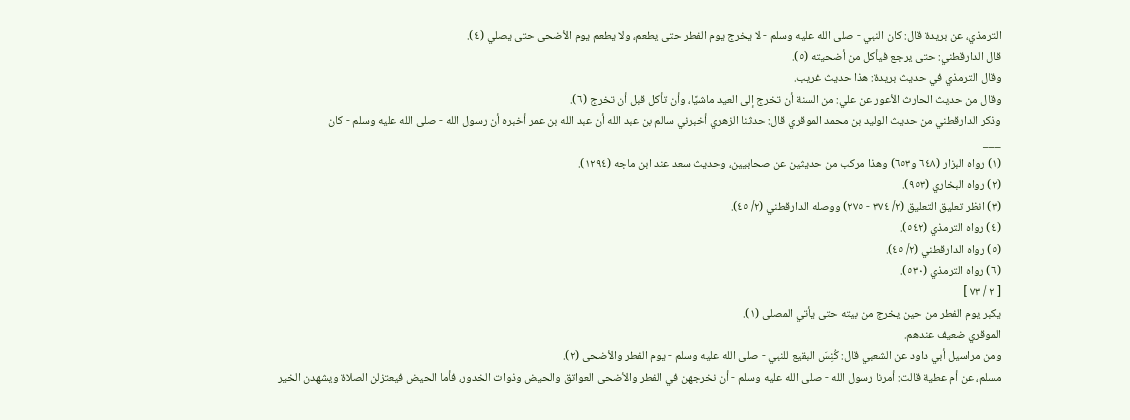الترمذي، عن بريدة قال: كان النبي - صلى الله عليه وسلم - لا يخرج يوم الفطر حتى يطعم، ولا يطعم يوم الأضحى حتى يصلي (٤).
قال الدارقطني: حتى يرجع فيأكل من أضحيته (٥).
وقال الترمذي في حديث بريدة: هذا حديث غريب.
وقال من حديث الحارث الأعور عن علي: من السنة أن تخرج إلى العيد ماشيًا، وأن تأكل قبل أن تخرج (٦).
وذكر الدارقطني من حديث الوليد بن محمد الموقري قال: حدثنا الزهري أخبرني سالم بن عبد الله أن عبد الله بن عمر أخبره أن رسول الله - صلى الله عليه وسلم - كان
___
(١) رواه البزار (٦٤٨ و٦٥٣) وهذا مركب من حديثين عن صحابيين، وحديث سعد عند ابن ماجه (١٢٩٤).
(٢) رواه البخاري (٩٥٣).
(٣) انظر تعليق التعليق (٢/ ٣٧٤ - ٢٧٥) ووصله الدارقطني (٢/ ٤٥).
(٤) رواه الترمذي (٥٤٢).
(٥) رواه الدارقطني (٢/ ٤٥).
(٦) رواه الترمذي (٥٣٠).
[ ٢ / ٧٣ ]
يكبر يوم الفطر من حين يخرج من بيته حتى يأتي المصلى (١).
الموقري ضعيف عندهم.
ومن مراسيل أبي داود عن الشعبي قال: كُنِسَ البقيع للنبي - صلى الله عليه وسلم - يوم الفطر والأضحى (٢).
مسلم، عن أم عطية قالت: أمرنا رسول الله - صلى الله عليه وسلم - أن نخرجهن في الفطر والأضحى العواتق والحيض وذوات الخدور، فأما الحيض فيعتزلن الصلاة ويشهدن الخير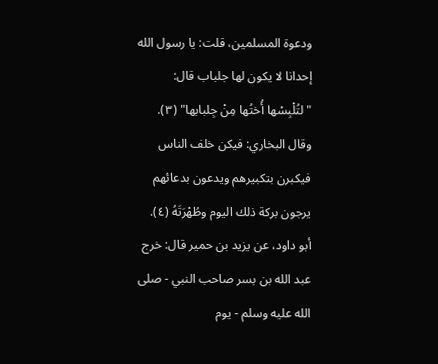ودعوة المسلمين، قلت: يا رسول الله إحدانا لا يكون لها جلباب قال: "لتُلْبِسْها أُختُها مِنْ جِلبابها" (٣).
وقال البخاري: فيكن خلف الناس فيكبرن بتكبيرهم ويدعون بدعائهم يرجون بركة ذلك اليوم وطُهْرَتَهُ (٤).
أبو داود، عن يزيد بن حمير قال: خرج عبد الله بن بسر صاحب النبي - صلى الله عليه وسلم - يوم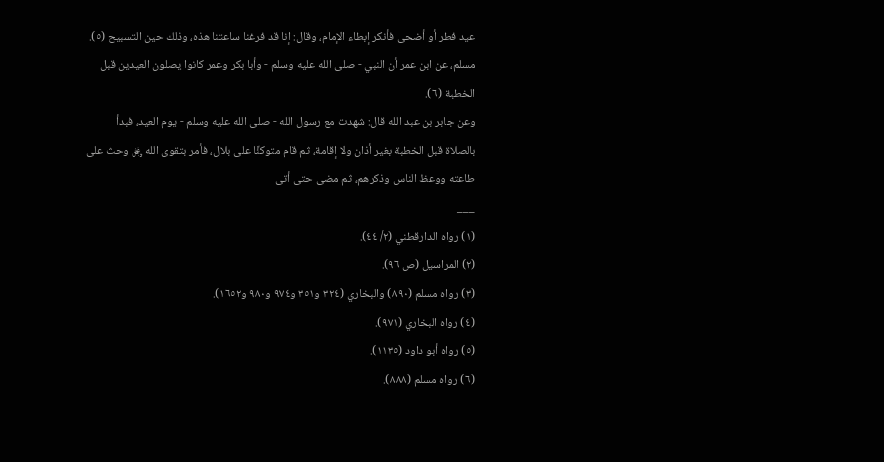عيد فطر أو أضحى فأنكر إبطاء الإمام، وقال: إنا قد فرغنا ساعتنا هذه، وذلك حين التسبيح (٥).
مسلم، عن ابن عمر أن النبي - صلى الله عليه وسلم - وأبا بكر وعمر كانوا يصلون العيدين قبل الخطبة (٦).
وعن جابر بن عبد الله قال: شهدت مع رسول الله - صلى الله عليه وسلم - يوم العيد، فبدأ بالصلاة قبل الخطبة بغير أذان ولا إقامة، ثم قام متوكئًا على بلال، فأمر بتقوى الله ﷿ وحث على طاعته ووعظ الناس وذكرهم، ثم مضى حتى أتى
___
(١) رواه الدارقطني (٢/ ٤٤).
(٢) المراسيل (ص ٩٦).
(٣) رواه مسلم (٨٩٠) والبخاري (٣٢٤ و٣٥١ و٩٧٤ و٩٨٠ و١٦٥٢).
(٤) رواه البخاري (٩٧١).
(٥) رواه أبو داود (١١٣٥).
(٦) رواه مسلم (٨٨٨).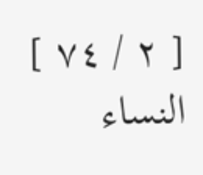[ ٢ / ٧٤ ]
النساء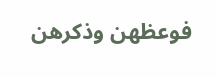فوعظهن وذكرهن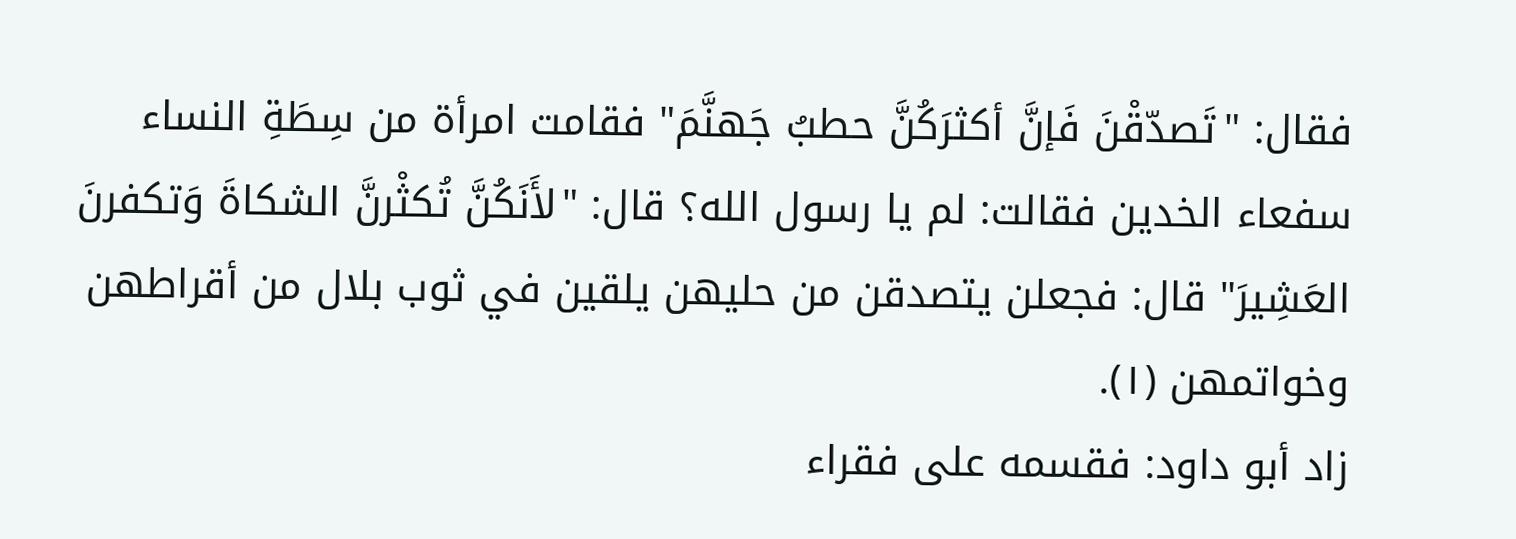فقال: "تَصدّقْنَ فَإنَّ أكثرَكُنَّ حطبُ جَهنَّمَ" فقامت امرأة من سِطَةِ النساء سفعاء الخدين فقالت: لم يا رسول الله؟ قال: "لأَنَكُنَّ تُكثْرنَّ الشكاةَ وَتكفرنَ العَشِيرَ" قال: فجعلن يتصدقن من حليهن يلقين في ثوب بلال من أقراطهن وخواتمهن (١).
زاد أبو داود: فقسمه على فقراء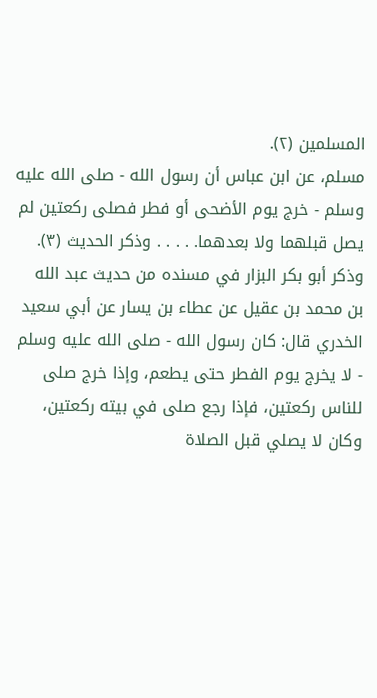المسلمين (٢).
مسلم، عن ابن عباس أن رسول الله - صلى الله عليه وسلم - خرج يوم الأضحى أو فطر فصلى ركعتين لم يصل قبلهما ولا بعدهما. . . . . وذكر الحديث (٣).
وذكر أبو بكر البزار في مسنده من حديث عبد الله بن محمد بن عقيل عن عطاء بن يسار عن أبي سعيد الخدري قال: كان رسول الله - صلى الله عليه وسلم - لا يخرج يوم الفطر حتى يطعم، وإذا خرج صلى للناس ركعتين، فإذا رجع صلى في بيته ركعتين، وكان لا يصلي قبل الصلاة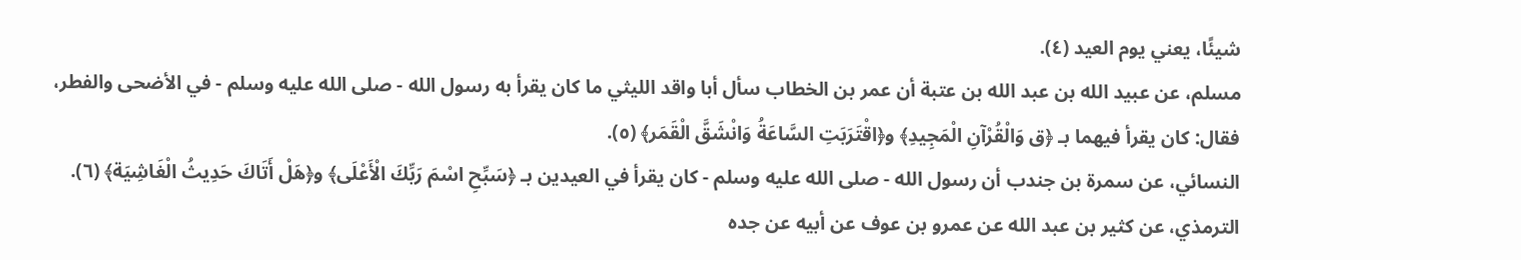شيئًا، يعني يوم العيد (٤).
مسلم، عن عبيد الله بن عبد الله بن عتبة أن عمر بن الخطاب سأل أبا واقد الليثي ما كان يقرأ به رسول الله - صلى الله عليه وسلم - في الأضحى والفطر، فقال: كان يقرأ فيهما بـ ﴿ق وَالْقُرْآنِ الْمَجِيدِ﴾ و﴿اقْتَرَبَتِ السَّاعَةُ وَانْشَقَّ الْقَمَر﴾ (٥).
النسائي، عن سمرة بن جندب أن رسول الله - صلى الله عليه وسلم - كان يقرأ في العيدين بـ ﴿سَبِّحِ اسْمَ رَبِّكَ الْأَعْلَى﴾ و﴿هَلْ أَتَاكَ حَدِيثُ الْغَاشِيَة﴾ (٦).
الترمذي، عن كثير بن عبد الله عن عمرو بن عوف عن أبيه عن جده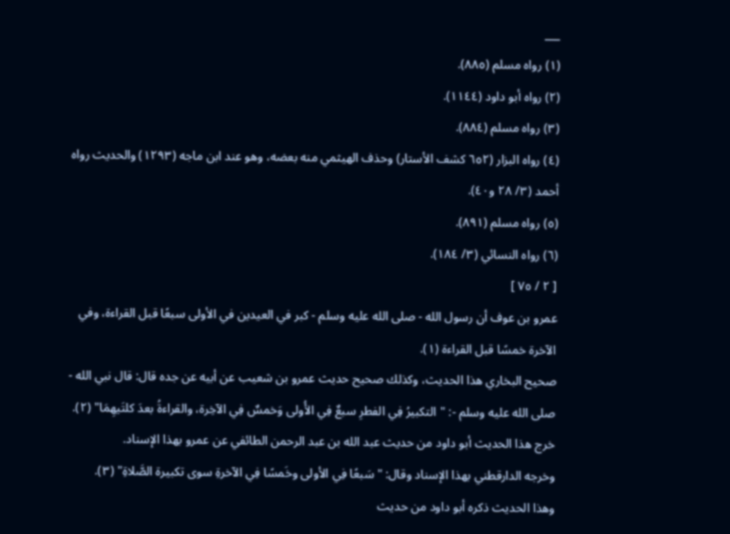___
(١) رواه مسلم (٨٨٥).
(٢) رواه أبو داود (١١٤٤).
(٣) رواه مسلم (٨٨٤).
(٤) رواه البزار (٦٥٢ كشف الأستار) وحذف الهيثمي منه بعضه، وهو عند ابن ماجه (١٢٩٣) والحديث رواه أحمد (٣/ ٢٨ و٤٠).
(٥) رواه مسلم (٨٩١).
(٦) رواه النسائي (٣/ ١٨٤).
[ ٢ / ٧٥ ]
عمرو بن عوف أن رسول الله - صلى الله عليه وسلم - كبر في العيدين في الأولى سبعًا قبل القراءة، وفي الآخرة خمسًا قبل القراءة (١).
صحيح البخاري هذا الحديث، وكذلك صحيح حديث عمرو بن شعيب عن أبيه عن جده قال: قال نبي الله - صلى الله عليه وسلم -: "التكبيرُ فِي الفطرِ سبعٌ فِي الأُولى وَخمسٌ فِي الآخِرة، والقراءةُ بعدَ كلتَيهِمَا" (٢).
خرج هذا الحديث أبو داود من حديث عبد الله بن عبد الرحمن الطائفي عن عمرو بهذا الإسناد.
وخرجه الدارقطني بهذا الإسناد وقال: "سَبعًا فِي الأولى وخَمسًا فِي الآخرةِ سوى تكبيرة الصَّلاةِ" (٣).
وهذا الحديث ذكره أبو داود من حديث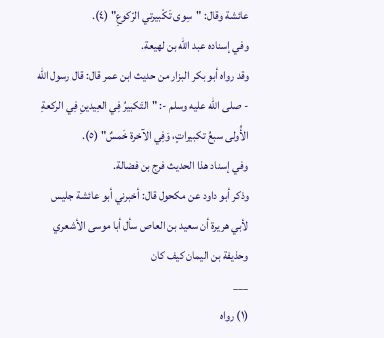عائشة وقال: "سِوى تَكْبيرتي الرّكوعِ" (٤).
وفي إسناده عبد الله بن لهيعة.
وقد رواه أبو بكر البزار من حديث ابن عمر قال: قال رسول الله - صلى الله عليه وسلم -: "التَكبيرُ فِي العِيدينِ فِي الركعةِ الأُولى سبعُ تكبيراتٍ، وَفِي الآخرة خَمسٌ" (٥).
وفي إسناد هذا الحديث فرج بن فضالة.
وذكر أبو داود عن مكحول قال: أخبرني أبو عائشة جليس لأبي هريرة أن سعيد بن العاص سأل أبا موسى الأشعري وحذيفة بن اليمان كيف كان
___
(١) رواه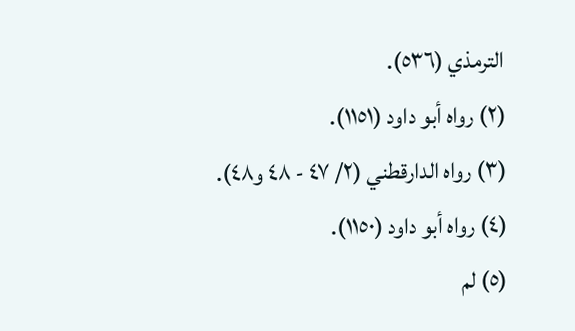الترمذي (٥٣٦).
(٢) رواه أبو داود (١١٥١).
(٣) رواه الدارقطني (٢/ ٤٧ - ٤٨ و٤٨).
(٤) رواه أبو داود (١١٥٠).
(٥) لم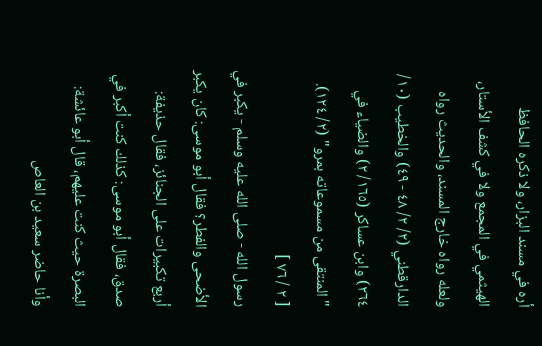أره في مسند البزار، ولا ذكره الحافظ الهيثمي في المجمع ولا في كشف الأستار، ولعله رواه خارج المسند، والحديث رواه الدارقطني (٢/ ٢/ ٤٨ - ٤٩) والخطيب (١٠/ ٢٦٤) وابن عساكر (١٦٥/ ٢) والضياء في "المنتقى من مسموعاته بمرو" (٢/ ١٢٤).
[ ٢ / ٧٦ ]
رسول الله - صلى الله عليه وسلم - يكبر في الأضحى والفطر؟ فقال أبو موسى: كان يكبر أربع تكبيرات على الجنائز، فقال حذيفة: صدق، فقال أبو موسى: كذلك كنت أكبر في البصرة حيث كنت عليهم، قال أبو عائشة: وأنا حاضر سعيد بن العاص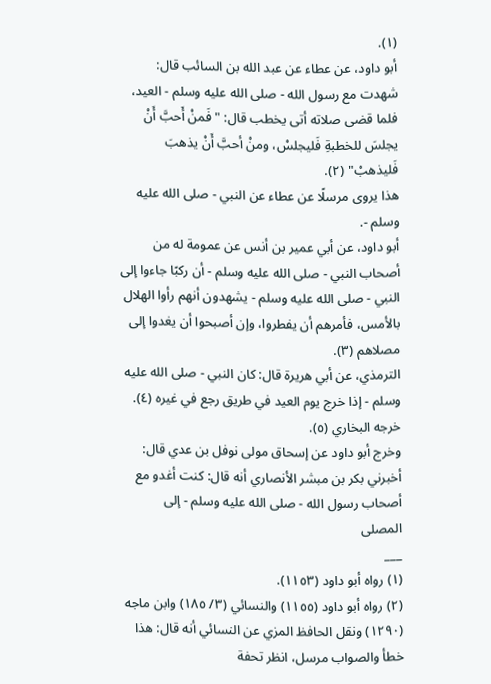(١).
أبو داود، عن عطاء عن عبد الله بن السائب قال: شهدت مع رسول الله - صلى الله عليه وسلم - العيد، فلما قضى صلاته أتى يخطب قال: "فَمنْ أَحبَّ أَنْ يجلسَ للخطبةِ فَليجلسْ، ومنْ أحبَّ أَنْ يذهبَ فَليذهبْ" (٢).
هذا يروى مرسلًا عن عطاء عن النبي - صلى الله عليه وسلم -.
أبو داود، عن أبي عمير بن أنس عن عمومة له من أصحاب النبي - صلى الله عليه وسلم - أن ركبًا جاءوا إلى النبي - صلى الله عليه وسلم - يشهدون أنهم رأوا الهلال بالأمس، فأمرهم أن يفطروا، وإن أصبحوا أن يغدوا إلى مصلاهم (٣).
الترمذي، عن أبي هريرة قال: كان النبي - صلى الله عليه وسلم - إذا خرج يوم العيد في طريق رجع في غيره (٤).
خرجه البخاري (٥).
وخرج أبو داود عن إسحاق مولى نوفل بن عدي قال: أخبرني بكر بن مبشر الأنصاري أنه قال: كنت أغدو مع أصحاب رسول الله - صلى الله عليه وسلم - إلى المصلى
___
(١) رواه أبو داود (١١٥٣).
(٢) رواه أبو داود (١١٥٥) والنسائي (٣/ ١٨٥) وابن ماجه (١٢٩٠) ونقل الحافظ المزي عن النسائي أنه قال: هذا خطأ والصواب مرسل، انظر تحفة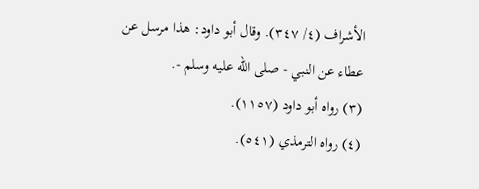الأشراف (٤/ ٣٤٧). وقال أبو داود: هذا مرسل عن عطاء عن النبي - صلى الله عليه وسلم -.
(٣) رواه أبو داود (١١٥٧).
(٤) رواه الترمذي (٥٤١).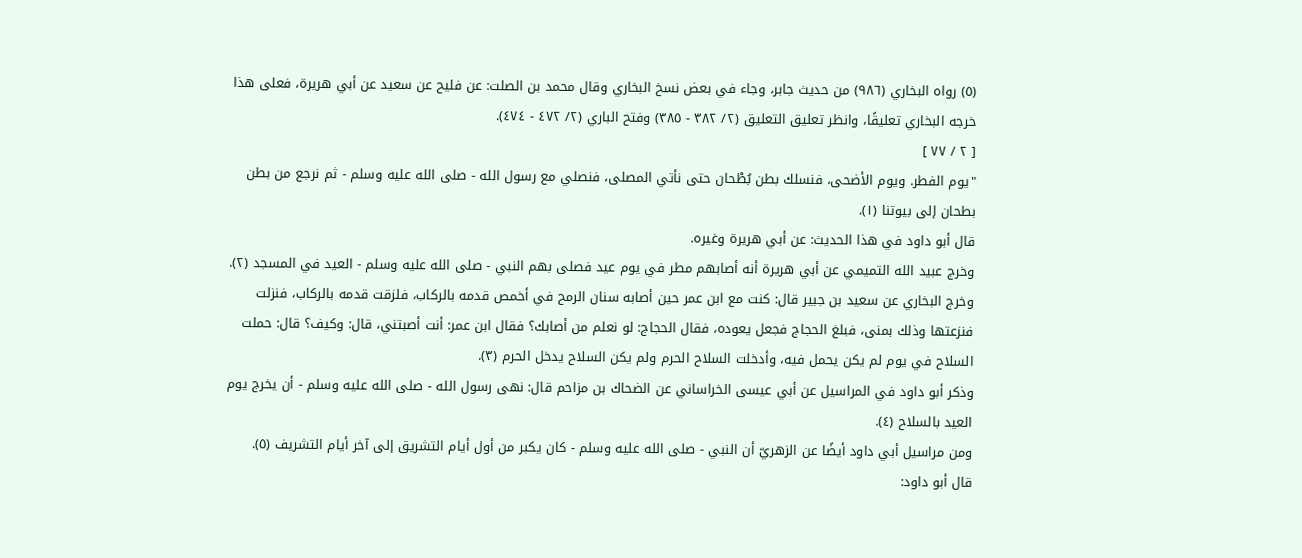(٥) رواه البخاري (٩٨٦) من حديث جابر، وجاء في بعض نسخ البخاري وقال محمد بن الصلت: عن فليح عن سعيد عن أبي هريرة، فعلى هذا خرجه البخاري تعليقًا، وانظر تعليق التعليق (٢/ ٣٨٢ - ٣٨٥) وفتح الباري (٢/ ٤٧٢ - ٤٧٤).
[ ٢ / ٧٧ ]
"يوم الفطر. ويوم الأضحى، فنسلك بطن بُطْحان حتى نأتي المصلى، فنصلي مع رسول الله - صلى الله عليه وسلم - ثم نرجع من بطن بطحان إلى بيوتنا (١).
قال أبو داود في هذا الحديث: عن أبي هريرة وغيره.
وخرج عبيد الله التميمي عن أبي هريرة أنه أصابهم مطر في يوم عيد فصلى بهم النبي - صلى الله عليه وسلم - العيد في المسجد (٢).
وخرج البخاري عن سعيد بن جبير قال: كنت مع ابن عمر حين أصابه سنان الرمح في أخمص قدمه بالركاب، فلزقت قدمه بالركاب، فنزلت
فنزعتها وذلك بمنى، فبلغ الحجاج فجعل يعوده، فقال الحجاج: لو نعلم من أصابك؟ فقال ابن عمر: أنت أصبتني، قال: وكيف؟ قال: حملت
السلاح في يوم لم يكن يحمل فيه، وأدخلت السلاح الحرم ولم يكن السلاح يدخل الحرم (٣).
وذكر أبو داود في المراسيل عن أبي عيسى الخراساني عن الضحاك بن مزاحم قال: نهى رسول الله - صلى الله عليه وسلم - أن يخرج يوم العيد بالسلاح (٤).
ومن مراسيل أبي داود أيضًا عن الزهريّ أن النبي - صلى الله عليه وسلم - كان يكبر من أول أيام التشريق إلى آخر أيام التشريف (٥).
قال أبو داود: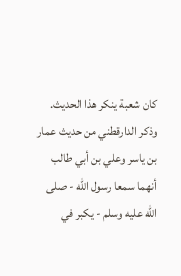كان شعبة ينكر هذا الحديث.
وذكر الدارقطني من حديث عمار بن ياسر وعلي بن أبي طالب أنهما سمعا رسول الله - صلى الله عليه وسلم - يكبر في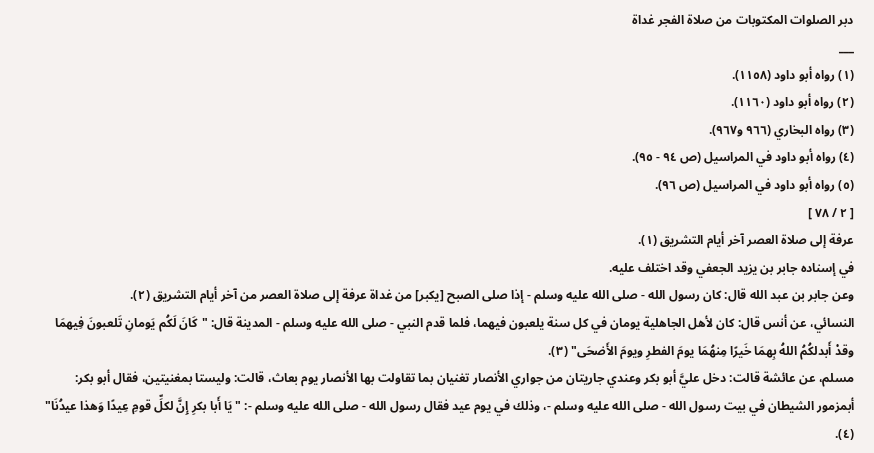دبر الصلوات المكتوبات من صلاة الفجر غداة
___
(١) رواه أبو داود (١١٥٨).
(٢) رواه أبو داود (١١٦٠).
(٣) رواه البخاري (٩٦٦ و٩٦٧).
(٤) رواه أبو داود في المراسيل (ص ٩٤ - ٩٥).
(٥) رواه أبو داود في المراسيل (ص ٩٦).
[ ٢ / ٧٨ ]
عرفة إلى صلاة العصر آخر أيام التشريق (١).
في إسناده جابر بن يزيد الجعفي وقد اختلف عليه.
وعن جابر بن عبد الله قال: كان رسول الله - صلى الله عليه وسلم - إذا صلى الصبح [يكبر] من غداة عرفة إلى صلاة العصر من آخر أيام التشريق (٢).
النسائي، عن أنس قال: كان لأهل الجاهلية يومان في كل سنة يلعبون فيهما، فلما قدم النبي - صلى الله عليه وسلم - المدينة قال: "كَانَ لَكُم يَومانِ تَلعبونَ فِيهمَا وقدْ أَبدلكُمُ اللهُ بِهمَا خَيرًا مِنهُمَا يومَ الفطرِ ويومَ الأَضحَى" (٣).
مسلم، عن عائشة قالت: دخل عليَّ أبو بكر وعندي جاريتان من جواري الأنصار تغنيان بما تقاولت بها الأنصار يوم بعاث، قالت: وليستا بمغنيتين، فقال أبو بكر: أبمزمور الشيطان في بيت رسول الله - صلى الله عليه وسلم -، وذلك في يوم عيد فقال رسول الله - صلى الله عليه وسلم -: "يَا أَبا بكرِ إِنَّ لكلِّ قومِ عِيدًا وَهذا عيدُنَا" (٤).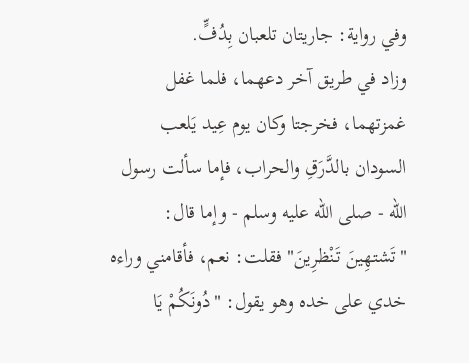وفي رواية: جاريتان تلعبان بِدُفٍّ.
وزاد في طريق آخر دعهما، فلما غفل غمزتهما، فخرجتا وكان يوم عِيد يَلعب السودان بالدَّرَقِ والحراب، فإما سألت رسول الله - صلى الله عليه وسلم - وإما قال: "تَشتهِينَ تَنْظرِينَ" فقلت: نعم، فأقامني وراءه خدي على خده وهو يقول: "دُونَكُمْ يَا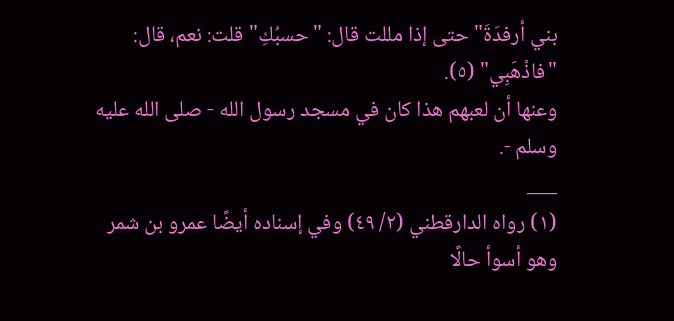بني أرفدَةَ" حتى إذا مللت قال: "حسبُكِ" قلت: نعم، قال: "فاذْهَبِي" (٥).
وعنها أن لعبهم هذا كان في مسجد رسول الله - صلى الله عليه وسلم -.
___
(١) رواه الدارقطني (٢/ ٤٩) وفي إسناده أيضًا عمرو بن شمر وهو أسوأ حالًا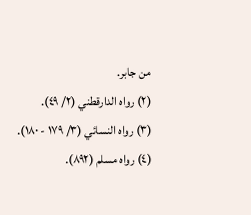من جابر.
(٢) رواه الدارقطني (٢/ ٤٩).
(٣) رواه النسائي (٣/ ١٧٩ - ١٨٠).
(٤) رواه مسلم (٨٩٢).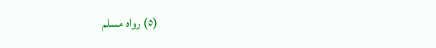(٥) رواه مسلم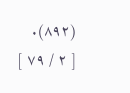(٨٩٢).
[ ٢ / ٧٩ ]